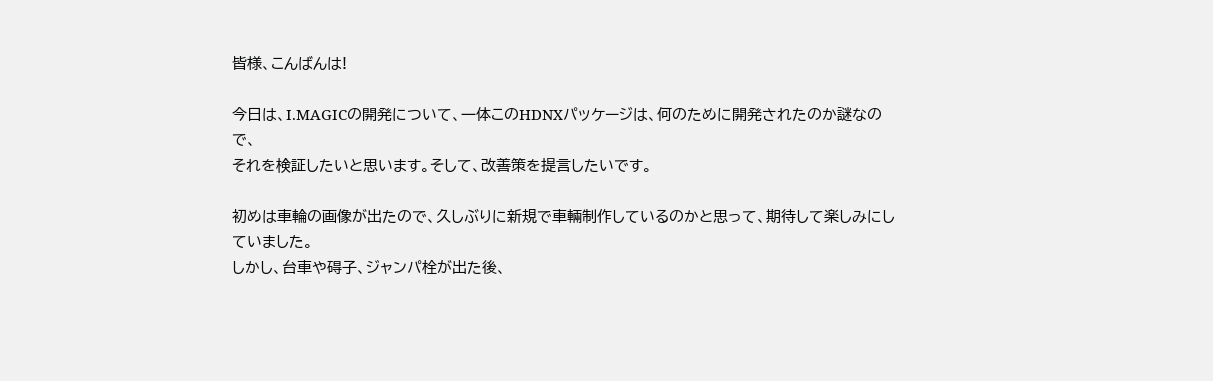皆様、こんばんは!

今日は、I.MAGICの開発について、一体このHDNXパッケージは、何のために開発されたのか謎なので、
それを検証したいと思います。そして、改善策を提言したいです。

初めは車輪の画像が出たので、久しぶりに新規で車輛制作しているのかと思って、期待して楽しみにしていました。
しかし、台車や碍子、ジャンパ栓が出た後、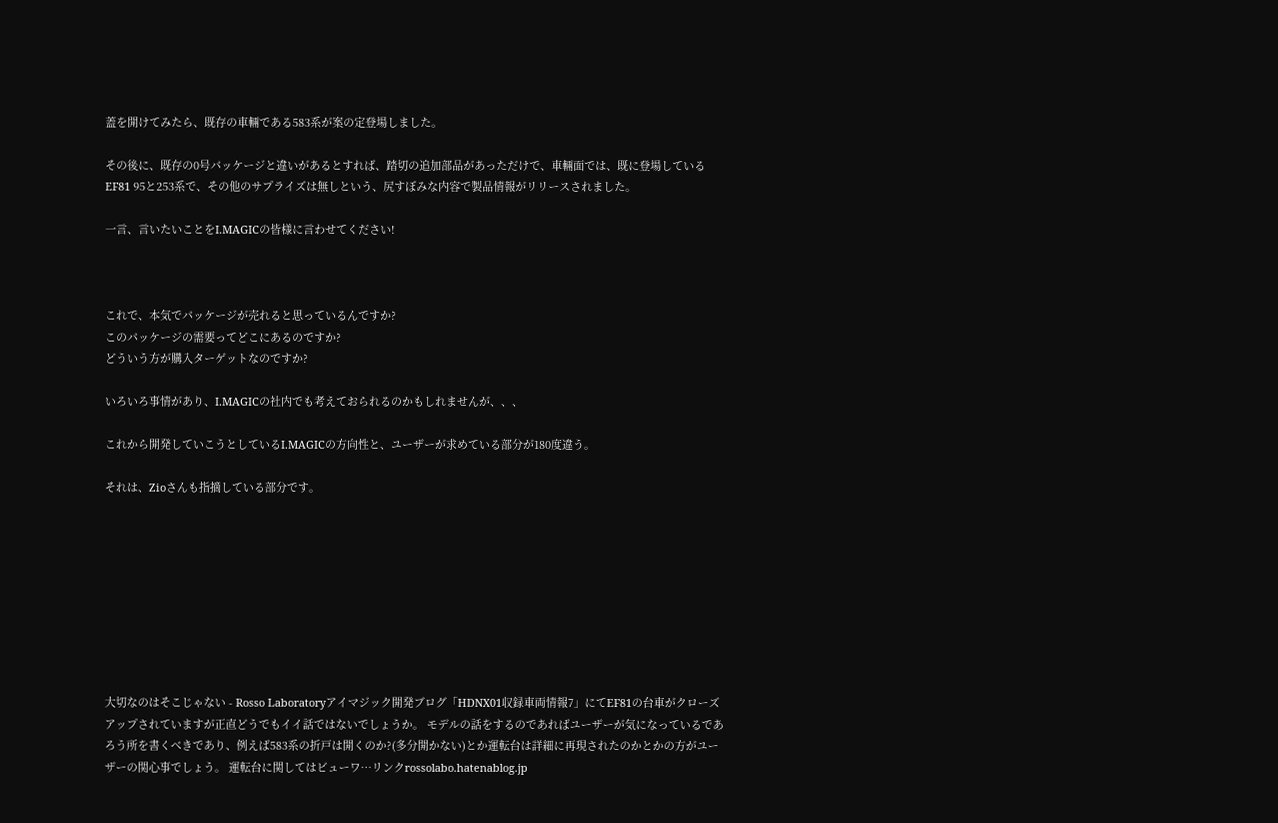蓋を開けてみたら、既存の車輛である583系が案の定登場しました。

その後に、既存の0号パッケージと違いがあるとすれば、踏切の追加部品があっただけで、車輛面では、既に登場しているEF81 95と253系で、その他のサプライズは無しという、尻すぼみな内容で製品情報がリリースされました。

一言、言いたいことをI.MAGICの皆様に言わせてください!



これで、本気でパッケージが売れると思っているんですか?
このパッケージの需要ってどこにあるのですか?
どういう方が購入ターゲットなのですか?

いろいろ事情があり、I.MAGICの社内でも考えておられるのかもしれませんが、、、

これから開発していこうとしているI.MAGICの方向性と、ユーザーが求めている部分が180度違う。

それは、Zioさんも指摘している部分です。









大切なのはそこじゃない - Rosso Laboratoryアイマジック開発ブログ「HDNX01収録車両情報7」にてEF81の台車がクローズアップされていますが正直どうでもイイ話ではないでしょうか。 モデルの話をするのであればユーザーが気になっているであろう所を書くべきであり、例えば583系の折戸は開くのか?(多分開かない)とか運転台は詳細に再現されたのかとかの方がユーザーの関心事でしょう。 運転台に関してはビューワ…リンクrossolabo.hatenablog.jp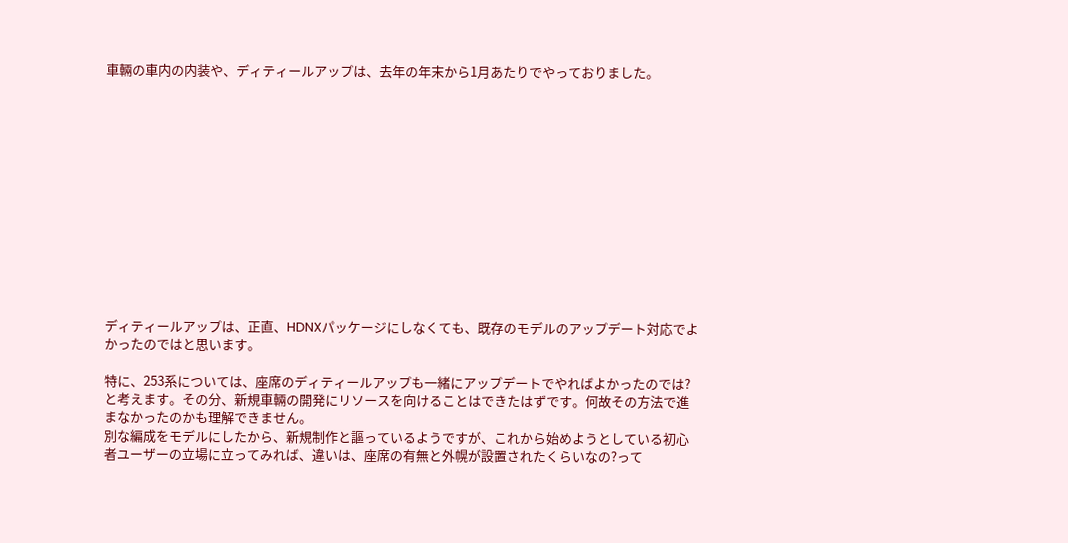車輛の車内の内装や、ディティールアップは、去年の年末から1月あたりでやっておりました。













ディティールアップは、正直、HDNXパッケージにしなくても、既存のモデルのアップデート対応でよかったのではと思います。

特に、253系については、座席のディティールアップも一緒にアップデートでやればよかったのでは?と考えます。その分、新規車輛の開発にリソースを向けることはできたはずです。何故その方法で進まなかったのかも理解できません。
別な編成をモデルにしたから、新規制作と謳っているようですが、これから始めようとしている初心者ユーザーの立場に立ってみれば、違いは、座席の有無と外幌が設置されたくらいなの?って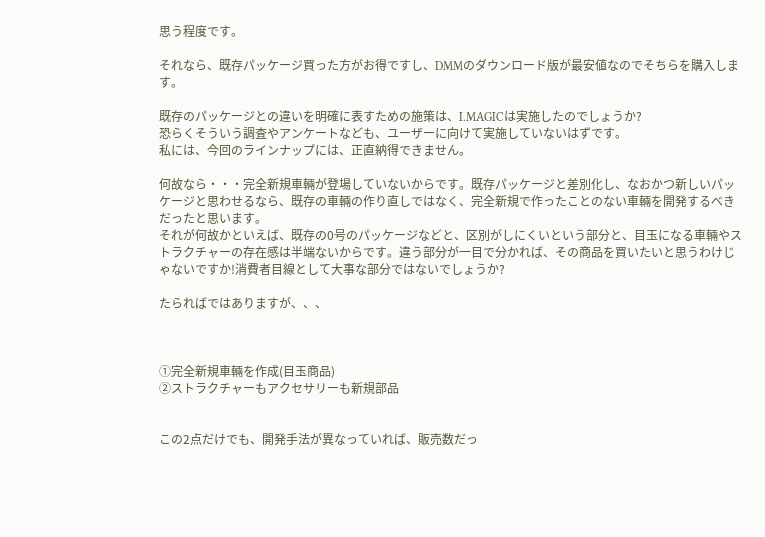思う程度です。

それなら、既存パッケージ買った方がお得ですし、DMMのダウンロード版が最安値なのでそちらを購入します。

既存のパッケージとの違いを明確に表すための施策は、I.MAGICは実施したのでしょうか?
恐らくそういう調査やアンケートなども、ユーザーに向けて実施していないはずです。
私には、今回のラインナップには、正直納得できません。

何故なら・・・完全新規車輛が登場していないからです。既存パッケージと差別化し、なおかつ新しいパッケージと思わせるなら、既存の車輛の作り直しではなく、完全新規で作ったことのない車輛を開発するべきだったと思います。
それが何故かといえば、既存の0号のパッケージなどと、区別がしにくいという部分と、目玉になる車輛やストラクチャーの存在感は半端ないからです。違う部分が一目で分かれば、その商品を買いたいと思うわけじゃないですか!消費者目線として大事な部分ではないでしょうか?

たらればではありますが、、、



①完全新規車輛を作成(目玉商品)
②ストラクチャーもアクセサリーも新規部品


この2点だけでも、開発手法が異なっていれば、販売数だっ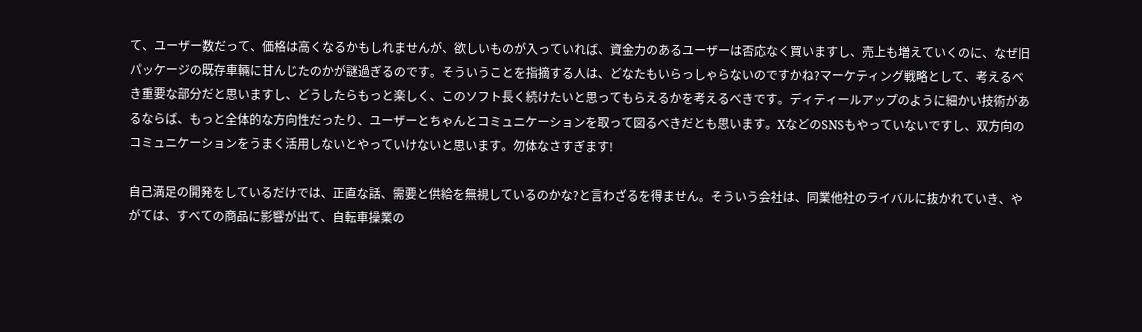て、ユーザー数だって、価格は高くなるかもしれませんが、欲しいものが入っていれば、資金力のあるユーザーは否応なく買いますし、売上も増えていくのに、なぜ旧パッケージの既存車輛に甘んじたのかが謎過ぎるのです。そういうことを指摘する人は、どなたもいらっしゃらないのですかね?マーケティング戦略として、考えるべき重要な部分だと思いますし、どうしたらもっと楽しく、このソフト長く続けたいと思ってもらえるかを考えるべきです。ディティールアップのように細かい技術があるならば、もっと全体的な方向性だったり、ユーザーとちゃんとコミュニケーションを取って図るべきだとも思います。XなどのSNSもやっていないですし、双方向のコミュニケーションをうまく活用しないとやっていけないと思います。勿体なさすぎます!

自己満足の開発をしているだけでは、正直な話、需要と供給を無視しているのかな?と言わざるを得ません。そういう会社は、同業他社のライバルに抜かれていき、やがては、すべての商品に影響が出て、自転車操業の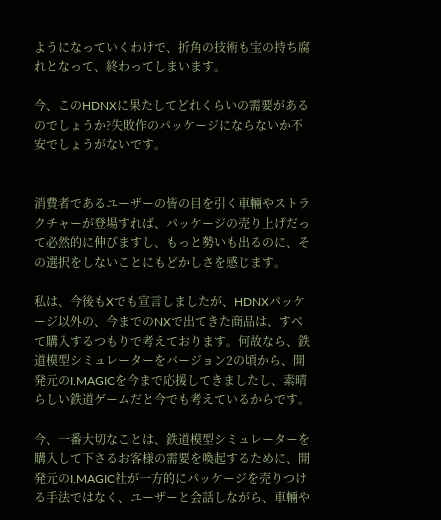ようになっていくわけで、折角の技術も宝の持ち腐れとなって、終わってしまいます。

今、このHDNXに果たしてどれくらいの需要があるのでしょうか?失敗作のパッケージにならないか不安でしょうがないです。


消費者であるユーザーの皆の目を引く車輛やストラクチャーが登場すれば、パッケージの売り上げだって必然的に伸びますし、もっと勢いも出るのに、その選択をしないことにもどかしさを感じます。

私は、今後もXでも宣言しましたが、HDNXパッケージ以外の、今までのNXで出てきた商品は、すべて購入するつもりで考えております。何故なら、鉄道模型シミュレーターをバージョン2の頃から、開発元のI.MAGICを今まで応援してきましたし、素晴らしい鉄道ゲームだと今でも考えているからです。

今、一番大切なことは、鉄道模型シミュレーターを購入して下さるお客様の需要を喚起するために、開発元のI.MAGIC社が一方的にパッケージを売りつける手法ではなく、ユーザーと会話しながら、車輛や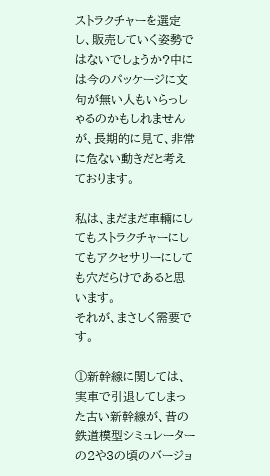ストラクチャーを選定し、販売していく姿勢ではないでしょうか?中には今のパッケージに文句が無い人もいらっしゃるのかもしれませんが、長期的に見て、非常に危ない動きだと考えております。

私は、まだまだ車輛にしてもストラクチャーにしてもアクセサリーにしても穴だらけであると思います。
それが、まさしく需要です。

①新幹線に関しては、実車で引退してしまった古い新幹線が、昔の鉄道模型シミュレーターの2や3の頃のバージョ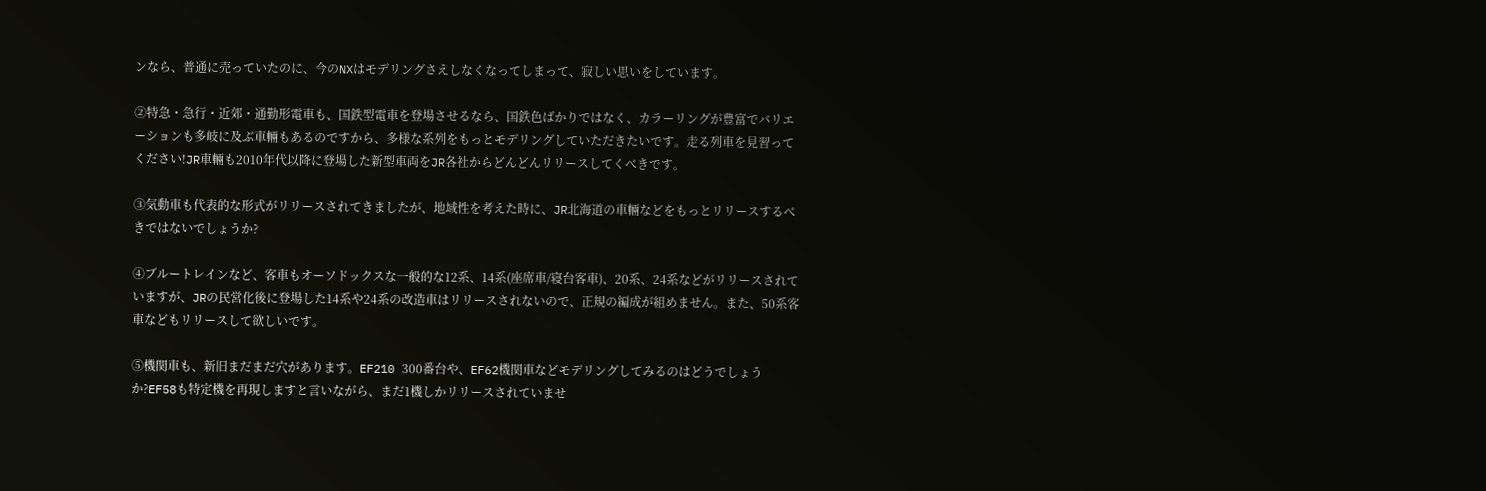ンなら、普通に売っていたのに、今のNXはモデリングさえしなくなってしまって、寂しい思いをしています。

②特急・急行・近郊・通勤形電車も、国鉄型電車を登場させるなら、国鉄色ばかりではなく、カラーリングが豊富でバリエーションも多岐に及ぶ車輛もあるのですから、多様な系列をもっとモデリングしていただきたいです。走る列車を見習ってください!JR車輛も2010年代以降に登場した新型車両をJR各社からどんどんリリースしてくべきです。

③気動車も代表的な形式がリリースされてきましたが、地域性を考えた時に、JR北海道の車輛などをもっとリリースするべきではないでしょうか?

④ブルートレインなど、客車もオーソドックスな一般的な12系、14系(座席車/寝台客車)、20系、24系などがリリースされていますが、JRの民営化後に登場した14系や24系の改造車はリリースされないので、正規の編成が組めません。また、50系客車などもリリースして欲しいです。

⑤機関車も、新旧まだまだ穴があります。EF210 300番台や、EF62機関車などモデリングしてみるのはどうでしょうか?EF58も特定機を再現しますと言いながら、まだ1機しかリリースされていませ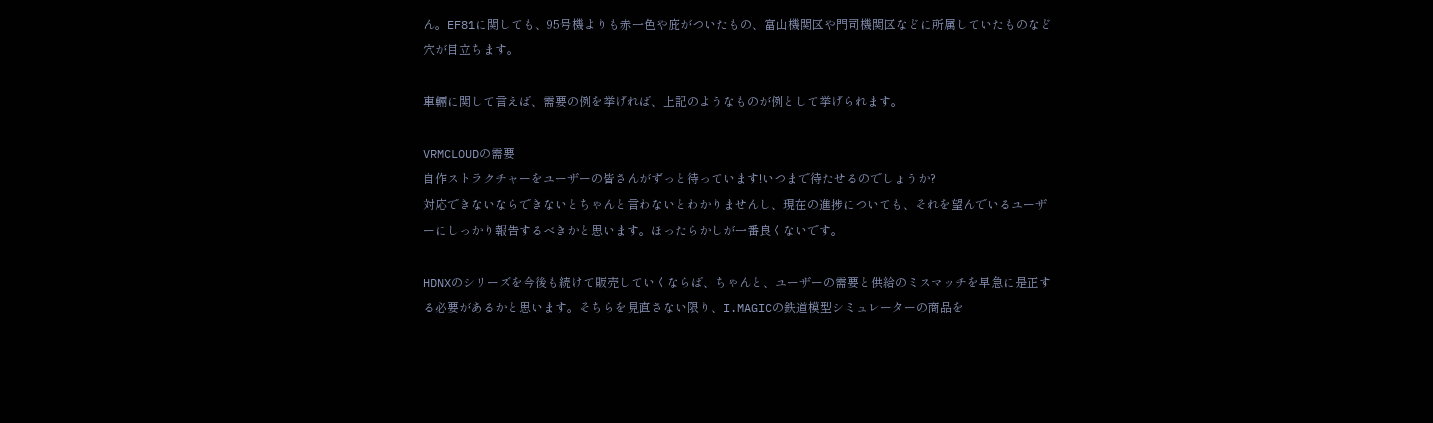ん。EF81に関しても、95号機よりも赤一色や庇がついたもの、富山機関区や門司機関区などに所属していたものなど穴が目立ちます。

車輛に関して言えば、需要の例を挙げれば、上記のようなものが例として挙げられます。

VRMCLOUDの需要
自作ストラクチャーをユーザーの皆さんがずっと待っています!いつまで待たせるのでしょうか?
対応できないならできないとちゃんと言わないとわかりませんし、現在の進捗についても、それを望んでいるユーザーにしっかり報告するべきかと思います。ほったらかしが一番良くないです。

HDNXのシリーズを今後も続けて販売していくならば、ちゃんと、ユーザーの需要と供給のミスマッチを早急に是正する必要があるかと思います。そちらを見直さない限り、I.MAGICの鉄道模型シミュレーターの商品を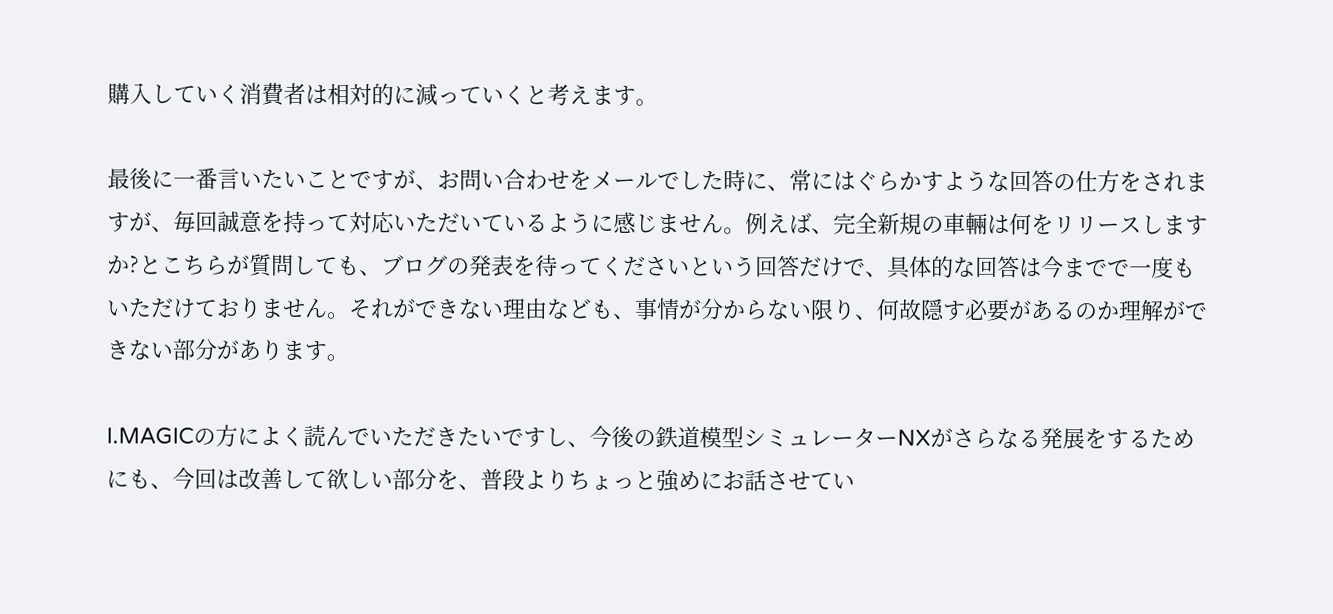購入していく消費者は相対的に減っていくと考えます。

最後に一番言いたいことですが、お問い合わせをメールでした時に、常にはぐらかすような回答の仕方をされますが、毎回誠意を持って対応いただいているように感じません。例えば、完全新規の車輛は何をリリースしますか?とこちらが質問しても、ブログの発表を待ってくださいという回答だけで、具体的な回答は今までで一度もいただけておりません。それができない理由なども、事情が分からない限り、何故隠す必要があるのか理解ができない部分があります。

I.MAGICの方によく読んでいただきたいですし、今後の鉄道模型シミュレーターNXがさらなる発展をするためにも、今回は改善して欲しい部分を、普段よりちょっと強めにお話させてい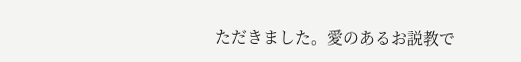ただきました。愛のあるお説教で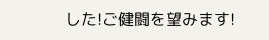した!ご健闘を望みます!